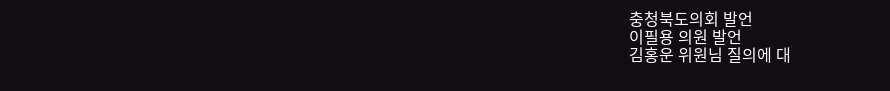충청북도의회 발언
이필용 의원 발언
김홍운 위원님 질의에 대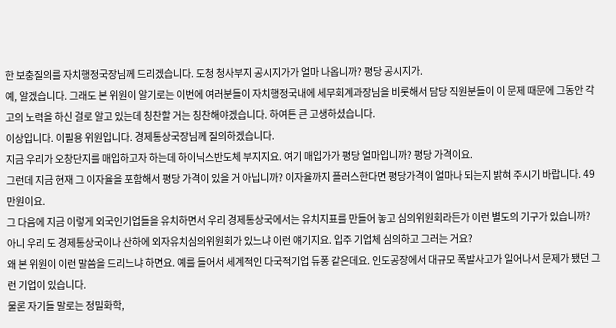한 보충질의를 자치행정국장님께 드리겠습니다. 도청 청사부지 공시지가가 얼마 나옵니까? 평당 공시지가.
예, 알겠습니다. 그래도 본 위원이 알기로는 이번에 여러분들이 자치행정국내에 세무회계과장님을 비롯해서 담당 직원분들이 이 문제 때문에 그동안 각고의 노력을 하신 걸로 알고 있는데 칭찬할 거는 칭찬해야겠습니다. 하여튼 큰 고생하셨습니다.
이상입니다. 이필용 위원입니다. 경제통상국장님께 질의하겠습니다.
지금 우리가 오창단지를 매입하고자 하는데 하이닉스반도체 부지지요. 여기 매입가가 평당 얼마입니까? 평당 가격이요.
그런데 지금 현재 그 이자율을 포함해서 평당 가격이 있을 거 아닙니까? 이자율까지 플러스한다면 평당가격이 얼마나 되는지 밝혀 주시기 바랍니다. 49만원이요.
그 다음에 지금 이렇게 외국인기업들을 유치하면서 우리 경제통상국에서는 유치지표를 만들어 놓고 심의위원회라든가 이런 별도의 기구가 있습니까? 아니 우리 도 경제통상국이나 산하에 외자유치심의위원회가 있느냐 이런 얘기지요. 입주 기업체 심의하고 그러는 거요?
왜 본 위원이 이런 말씀을 드리느냐 하면요. 예를 들어서 세계적인 다국적기업 듀퐁 같은데요. 인도공장에서 대규모 폭발사고가 일어나서 문제가 됐던 그런 기업이 있습니다.
물론 자기들 말로는 정밀화학,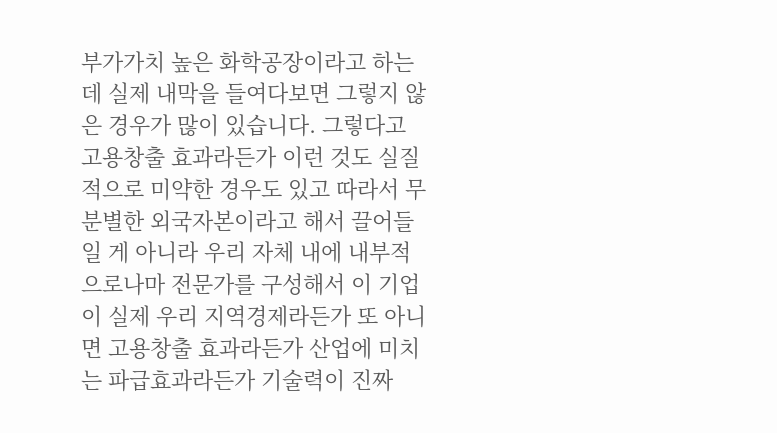부가가치 높은 화학공장이라고 하는데 실제 내막을 들여다보면 그렇지 않은 경우가 많이 있습니다. 그렇다고 고용창출 효과라든가 이런 것도 실질적으로 미약한 경우도 있고 따라서 무분별한 외국자본이라고 해서 끌어들일 게 아니라 우리 자체 내에 내부적으로나마 전문가를 구성해서 이 기업이 실제 우리 지역경제라든가 또 아니면 고용창출 효과라든가 산업에 미치는 파급효과라든가 기술력이 진짜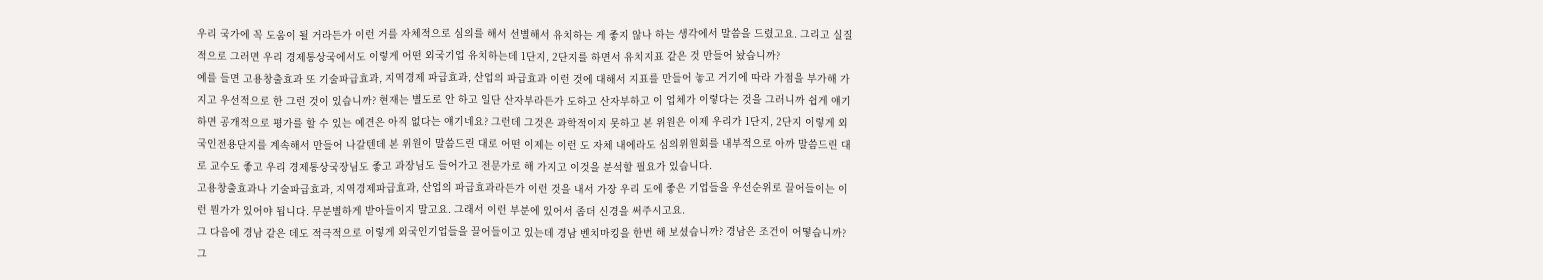우리 국가에 꼭 도움이 될 거라든가 이런 거를 자체적으로 심의를 해서 선별해서 유치하는 게 좋지 않나 하는 생각에서 말씀을 드렸고요. 그리고 실질적으로 그러면 우리 경제통상국에서도 이렇게 어떤 외국기업 유치하는데 1단지, 2단지를 하면서 유치지표 같은 것 만들어 놨습니까?
예를 들면 고용창출효과 또 기술파급효과, 지역경제 파급효과, 산업의 파급효과 이런 것에 대해서 지표를 만들어 놓고 거기에 따라 가점을 부가해 가지고 우선적으로 한 그런 것이 있습니까? 현재는 별도로 안 하고 일단 산자부라든가 도하고 산자부하고 이 업체가 이렇다는 것을 그러니까 쉽게 얘기하면 공개적으로 평가를 할 수 있는 예견은 아직 없다는 얘기네요? 그런데 그것은 과학적이지 못하고 본 위원은 이제 우리가 1단지, 2단지 이렇게 외국인전용단지를 계속해서 만들어 나갈텐데 본 위원이 말씀드린 대로 어떤 이제는 이런 도 자체 내에라도 심의위원회를 내부적으로 아까 말씀드린 대로 교수도 좋고 우리 경제통상국장님도 좋고 과장님도 들어가고 전문가로 해 가지고 이것을 분석할 필요가 있습니다.
고용창출효과나 기술파급효과, 지역경제파급효과, 산업의 파급효과라든가 이런 것을 내서 가장 우리 도에 좋은 기업들을 우선순위로 끌어들이는 이런 뭔가가 있어야 됩니다. 무분별하게 받아들이지 말고요. 그래서 이런 부분에 있어서 좀더 신경을 써주시고요.
그 다음에 경남 같은 데도 적극적으로 이렇게 외국인기업들을 끌어들이고 있는데 경남 벤치마킹을 한번 해 보셨습니까? 경남은 조건이 어떻습니까? 그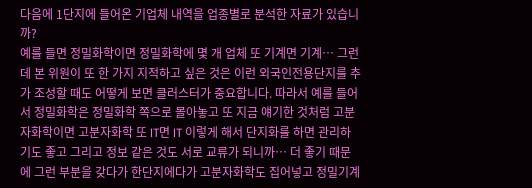다음에 1단지에 들어온 기업체 내역을 업종별로 분석한 자료가 있습니까?
예를 들면 정밀화학이면 정밀화학에 몇 개 업체 또 기계면 기계… 그런데 본 위원이 또 한 가지 지적하고 싶은 것은 이런 외국인전용단지를 추가 조성할 때도 어떻게 보면 클러스터가 중요합니다. 따라서 예를 들어서 정밀화학은 정밀화학 쪽으로 몰아놓고 또 지금 얘기한 것처럼 고분자화학이면 고분자화학 또 IT면 IT 이렇게 해서 단지화를 하면 관리하기도 좋고 그리고 정보 같은 것도 서로 교류가 되니까… 더 좋기 때문에 그런 부분을 갖다가 한단지에다가 고분자화학도 집어넣고 정밀기계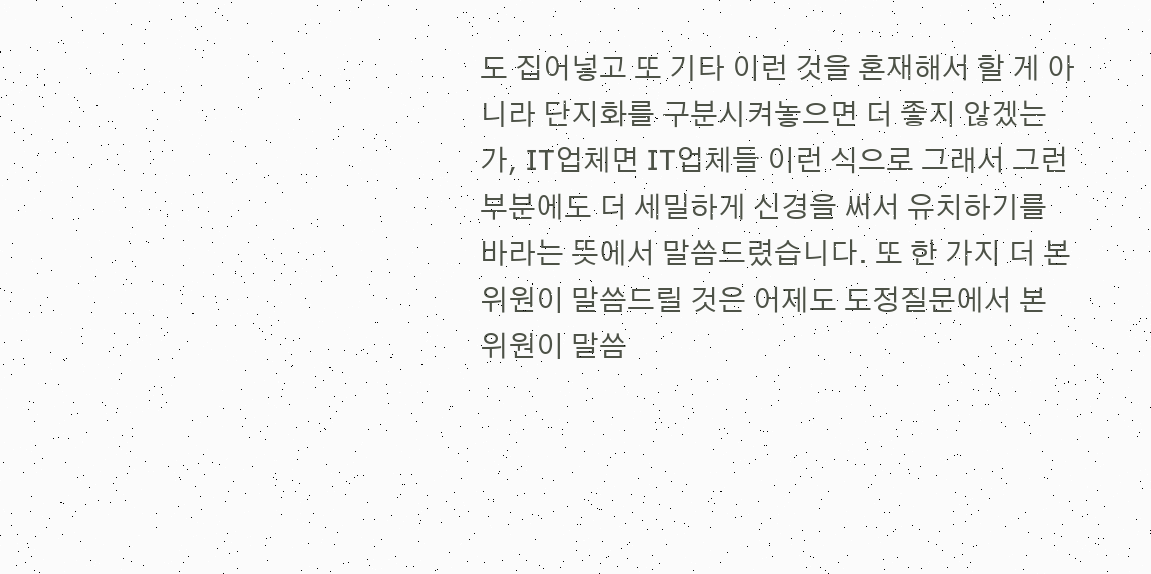도 집어넣고 또 기타 이런 것을 혼재해서 할 게 아니라 단지화를 구분시켜놓으면 더 좋지 않겠는가, IT업체면 IT업체들 이런 식으로 그래서 그런 부분에도 더 세밀하게 신경을 써서 유치하기를 바라는 뜻에서 말씀드렸습니다. 또 한 가지 더 본 위원이 말씀드릴 것은 어제도 도정질문에서 본 위원이 말씀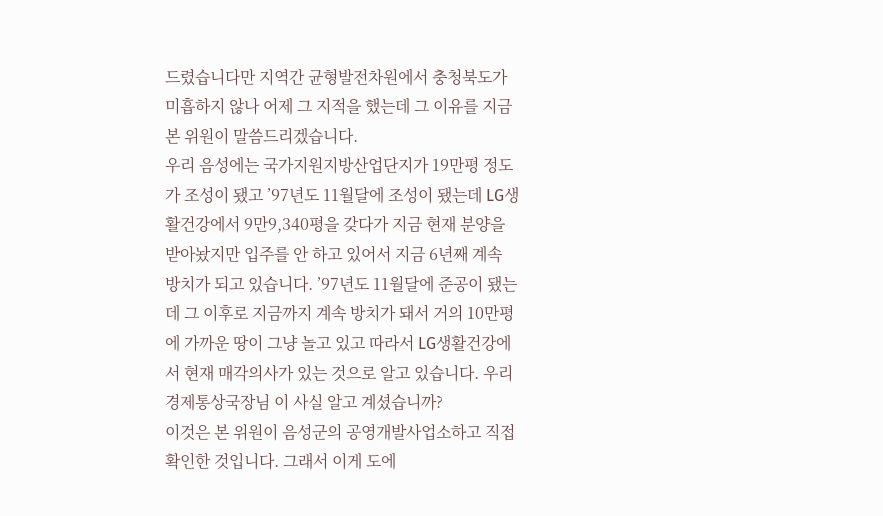드렸습니다만 지역간 균형발전차원에서 충청북도가 미흡하지 않나 어제 그 지적을 했는데 그 이유를 지금 본 위원이 말씀드리겠습니다.
우리 음성에는 국가지원지방산업단지가 19만평 정도가 조성이 됐고 ’97년도 11월달에 조성이 됐는데 LG생활건강에서 9만9,340평을 갖다가 지금 현재 분양을 받아놨지만 입주를 안 하고 있어서 지금 6년째 계속 방치가 되고 있습니다. ’97년도 11월달에 준공이 됐는데 그 이후로 지금까지 계속 방치가 돼서 거의 10만평에 가까운 땅이 그냥 놀고 있고 따라서 LG생활건강에서 현재 매각의사가 있는 것으로 알고 있습니다. 우리 경제통상국장님 이 사실 알고 계셨습니까?
이것은 본 위원이 음성군의 공영개발사업소하고 직접 확인한 것입니다. 그래서 이게 도에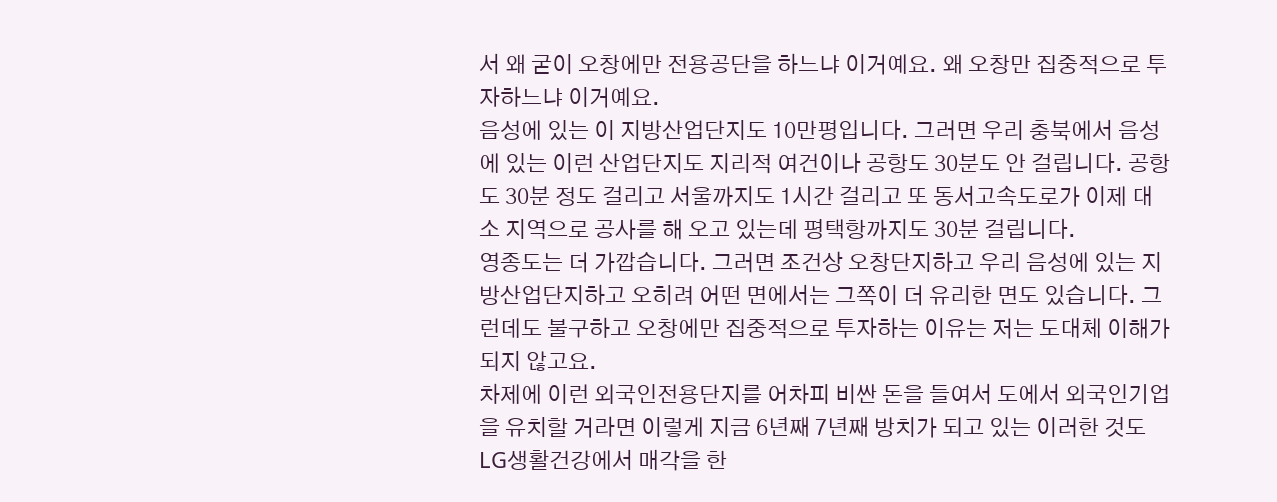서 왜 굳이 오창에만 전용공단을 하느냐 이거예요. 왜 오창만 집중적으로 투자하느냐 이거예요.
음성에 있는 이 지방산업단지도 10만평입니다. 그러면 우리 충북에서 음성에 있는 이런 산업단지도 지리적 여건이나 공항도 30분도 안 걸립니다. 공항도 30분 정도 걸리고 서울까지도 1시간 걸리고 또 동서고속도로가 이제 대소 지역으로 공사를 해 오고 있는데 평택항까지도 30분 걸립니다.
영종도는 더 가깝습니다. 그러면 조건상 오창단지하고 우리 음성에 있는 지방산업단지하고 오히려 어떤 면에서는 그쪽이 더 유리한 면도 있습니다. 그런데도 불구하고 오창에만 집중적으로 투자하는 이유는 저는 도대체 이해가 되지 않고요.
차제에 이런 외국인전용단지를 어차피 비싼 돈을 들여서 도에서 외국인기업을 유치할 거라면 이렇게 지금 6년째 7년째 방치가 되고 있는 이러한 것도 LG생활건강에서 매각을 한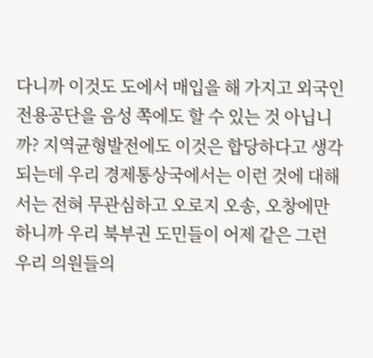다니까 이것도 도에서 매입을 해 가지고 외국인전용공단을 음성 쪽에도 할 수 있는 것 아닙니까? 지역균형발전에도 이것은 합당하다고 생각되는데 우리 경제통상국에서는 이런 것에 대해서는 전혀 무관심하고 오로지 오송, 오창에만 하니까 우리 북부권 도민들이 어제 같은 그런 우리 의원들의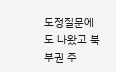도정질문에도 나왔고 북부권 주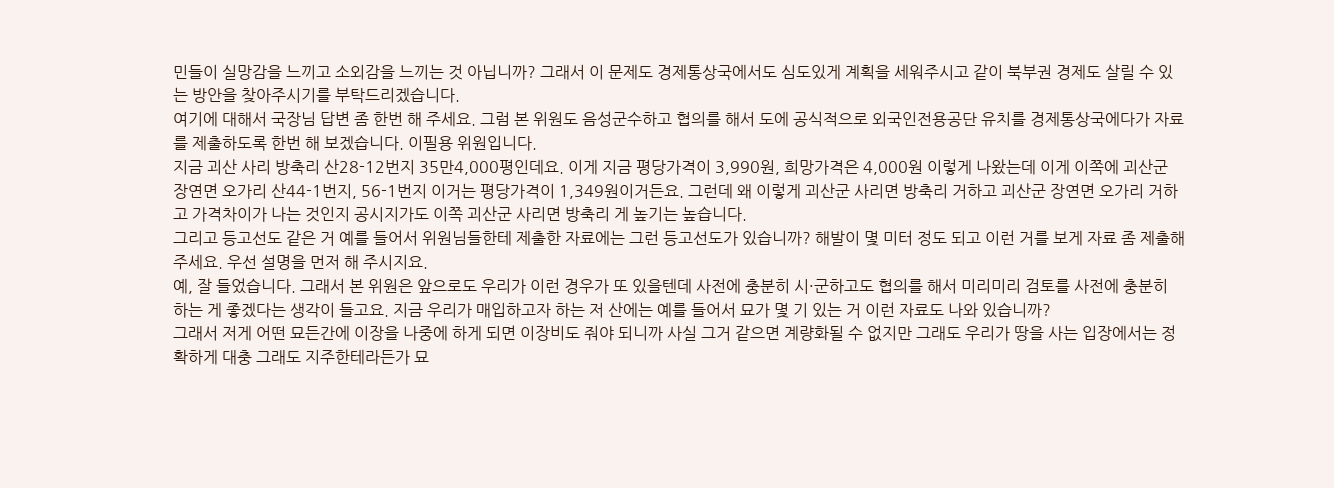민들이 실망감을 느끼고 소외감을 느끼는 것 아닙니까? 그래서 이 문제도 경제통상국에서도 심도있게 계획을 세워주시고 같이 북부권 경제도 살릴 수 있는 방안을 찾아주시기를 부탁드리겠습니다.
여기에 대해서 국장님 답변 좀 한번 해 주세요. 그럼 본 위원도 음성군수하고 협의를 해서 도에 공식적으로 외국인전용공단 유치를 경제통상국에다가 자료를 제출하도록 한번 해 보겠습니다. 이필용 위원입니다.
지금 괴산 사리 방축리 산28-12번지 35만4,000평인데요. 이게 지금 평당가격이 3,990원, 희망가격은 4,000원 이렇게 나왔는데 이게 이쪽에 괴산군 장연면 오가리 산44-1번지, 56-1번지 이거는 평당가격이 1,349원이거든요. 그런데 왜 이렇게 괴산군 사리면 방축리 거하고 괴산군 장연면 오가리 거하고 가격차이가 나는 것인지 공시지가도 이쪽 괴산군 사리면 방축리 게 높기는 높습니다.
그리고 등고선도 같은 거 예를 들어서 위원님들한테 제출한 자료에는 그런 등고선도가 있습니까? 해발이 몇 미터 정도 되고 이런 거를 보게 자료 좀 제출해 주세요. 우선 설명을 먼저 해 주시지요.
예, 잘 들었습니다. 그래서 본 위원은 앞으로도 우리가 이런 경우가 또 있을텐데 사전에 충분히 시·군하고도 협의를 해서 미리미리 검토를 사전에 충분히 하는 게 좋겠다는 생각이 들고요. 지금 우리가 매입하고자 하는 저 산에는 예를 들어서 묘가 몇 기 있는 거 이런 자료도 나와 있습니까?
그래서 저게 어떤 묘든간에 이장을 나중에 하게 되면 이장비도 줘야 되니까 사실 그거 같으면 계량화될 수 없지만 그래도 우리가 땅을 사는 입장에서는 정확하게 대충 그래도 지주한테라든가 묘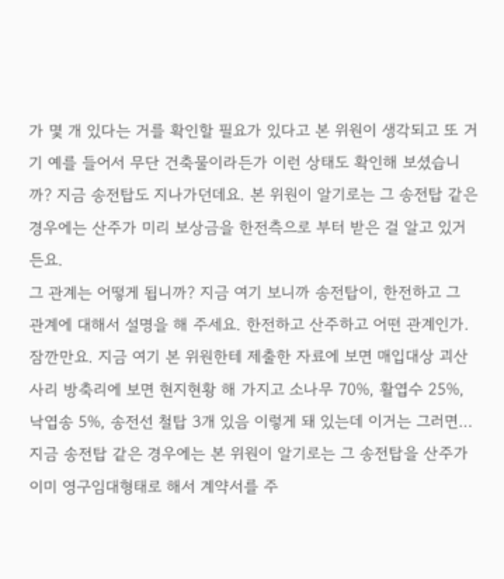가 몇 개 있다는 거를 확인할 필요가 있다고 본 위원이 생각되고 또 거기 예를 들어서 무단 건축물이라든가 이런 상태도 확인해 보셨습니까? 지금 송전탑도 지나가던데요. 본 위원이 알기로는 그 송전탑 같은 경우에는 산주가 미리 보상금을 한전측으로 부터 받은 걸 알고 있거든요.
그 관계는 어떻게 됩니까? 지금 여기 보니까 송전탑이, 한전하고 그 관계에 대해서 설명을 해 주세요. 한전하고 산주하고 어떤 관계인가.
잠깐만요. 지금 여기 본 위원한테 제출한 자료에 보면 매입대상 괴산 사리 방축리에 보면 현지현황 해 가지고 소나무 70%, 활엽수 25%, 낙엽송 5%, 송전선 철탑 3개 있음 이렇게 돼 있는데 이거는 그러면… 지금 송전탑 같은 경우에는 본 위원이 알기로는 그 송전탑을 산주가 이미 영구임대형태로 해서 계약서를 주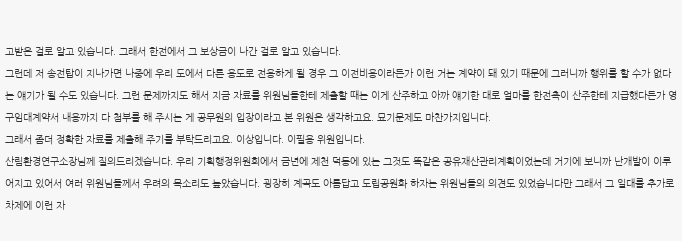고받은 걸로 알고 있습니다. 그래서 한전에서 그 보상금이 나간 걸로 알고 있습니다.
그런데 저 송전탑이 지나가면 나중에 우리 도에서 다른 용도로 전용하게 될 경우 그 이전비용이라든가 이런 거는 계약이 돼 있기 때문에 그러니까 행위를 할 수가 없다는 얘기가 될 수도 있습니다. 그런 문제까지도 해서 지금 자료를 위원님들한테 제출할 때는 이게 산주하고 아까 얘기한 대로 얼마를 한전측이 산주한테 지급했다든가 영구임대계약서 내용까지 다 첨부를 해 주시는 게 공무원의 입장이라고 본 위원은 생각하고요. 묘기문제도 마찬가지입니다.
그래서 좀더 정확한 자료를 제출해 주기를 부탁드리고요. 이상입니다. 이필용 위원입니다.
산림환경연구소장님께 질의드리겠습니다. 우리 기획행정위원회에서 금년에 제천 덕동에 있는 그것도 똑같은 공유재산관리계획이었는데 거기에 보니까 난개발이 이루어지고 있어서 여러 위원님들께서 우려의 목소리도 높았습니다. 굉장히 계곡도 아름답고 도립공원화 하자는 위원님들의 의견도 있었습니다만 그래서 그 일대를 추가로 차제에 이런 자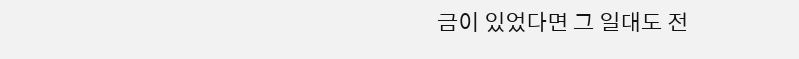금이 있었다면 그 일대도 전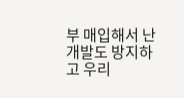부 매입해서 난개발도 방지하고 우리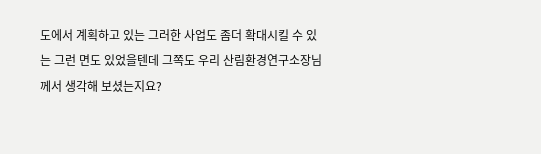도에서 계획하고 있는 그러한 사업도 좀더 확대시킬 수 있는 그런 면도 있었을텐데 그쪽도 우리 산림환경연구소장님께서 생각해 보셨는지요?